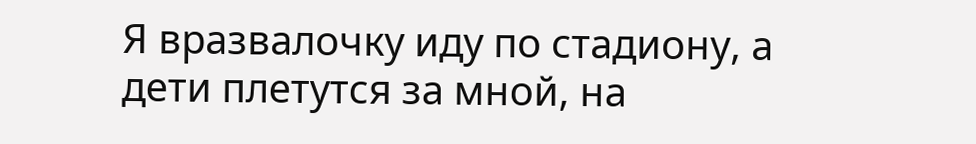Я вразвалочку иду по стадиону, а дети плетутся за мной, на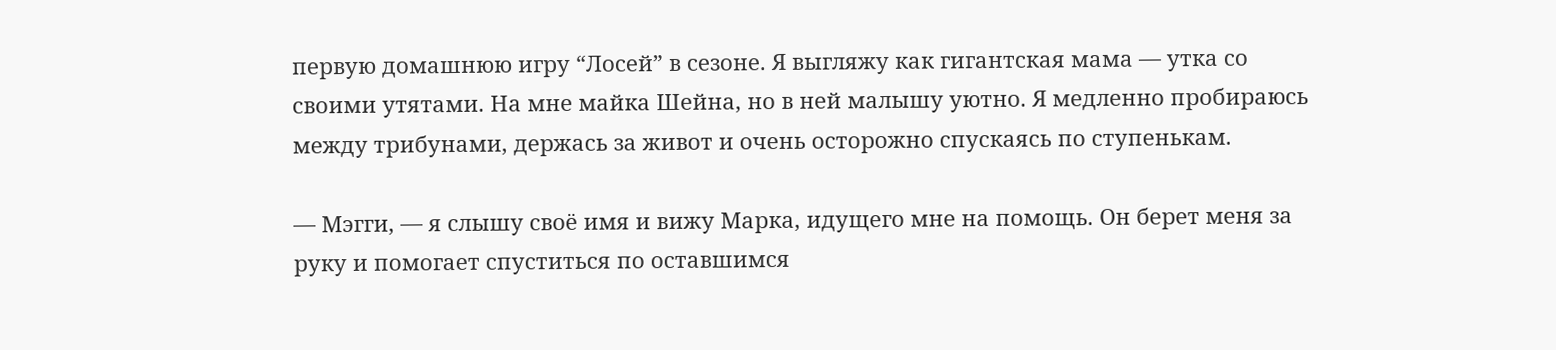первую домашнюю игру “Лосей” в сезоне. Я выгляжу как гигантская мама — утка со своими утятами. На мне майка Шейна, но в ней малышу уютно. Я медленно пробираюсь между трибунами, держась за живот и очень осторожно спускаясь по ступенькам.

— Мэгги, — я слышу своё имя и вижу Марка, идущего мне на помощь. Он берет меня за руку и помогает спуститься по оставшимся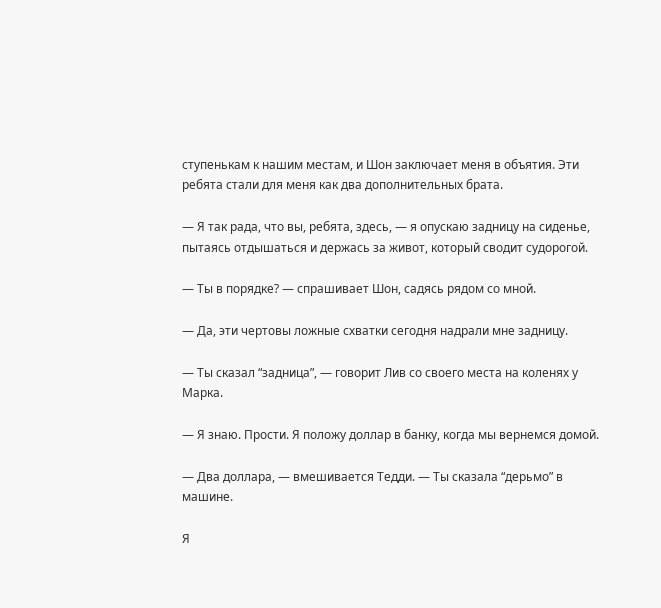ступенькам к нашим местам, и Шон заключает меня в объятия. Эти ребята стали для меня как два дополнительных брата.

— Я так рада, что вы, ребята, здесь, — я опускаю задницу на сиденье, пытаясь отдышаться и держась за живот, который сводит судорогой.

— Ты в порядке? — спрашивает Шон, садясь рядом со мной.

— Да, эти чертовы ложные схватки сегодня надрали мне задницу.

— Ты сказал “задница”, — говорит Лив со своего места на коленях у Марка.

— Я знаю. Прости. Я положу доллар в банку, когда мы вернемся домой.

— Два доллара, — вмешивается Тедди. — Ты сказала “дерьмо” в машине.

Я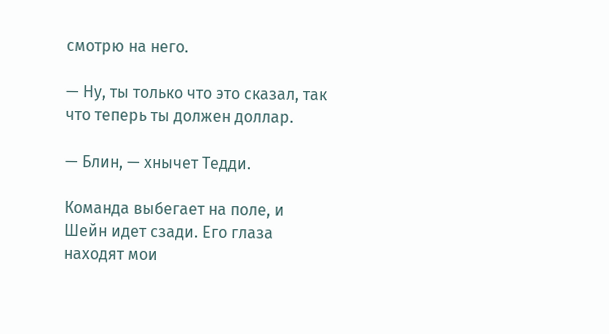смотрю на него.

— Ну, ты только что это сказал, так что теперь ты должен доллар.

— Блин, — хнычет Тедди.

Команда выбегает на поле, и Шейн идет сзади. Его глаза находят мои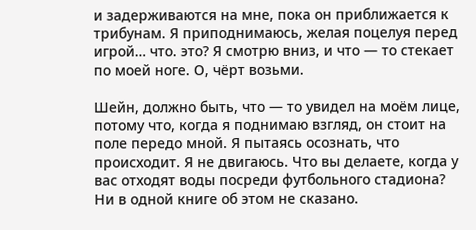и задерживаются на мне, пока он приближается к трибунам. Я приподнимаюсь, желая поцелуя перед игрой… что. это? Я смотрю вниз, и что — то стекает по моей ноге. О, чёрт возьми.

Шейн, должно быть, что — то увидел на моём лице, потому что, когда я поднимаю взгляд, он стоит на поле передо мной. Я пытаясь осознать, что происходит. Я не двигаюсь. Что вы делаете, когда у вас отходят воды посреди футбольного стадиона? Ни в одной книге об этом не сказано.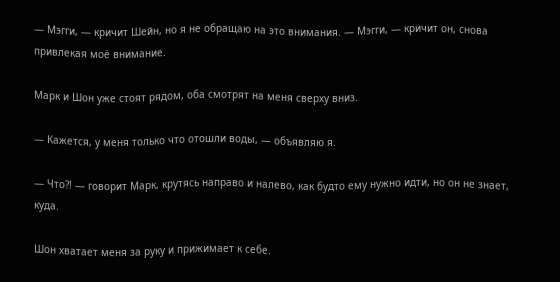— Мэгги, — кричит Шейн, но я не обращаю на это внимания. — Мэгги, — кричит он, снова привлекая моё внимание.

Марк и Шон уже стоят рядом, оба смотрят на меня сверху вниз.

— Кажется, у меня только что отошли воды, — объявляю я.

— Что?! — говорит Марк, крутясь направо и налево, как будто ему нужно идти, но он не знает, куда.

Шон хватает меня за руку и прижимает к себе.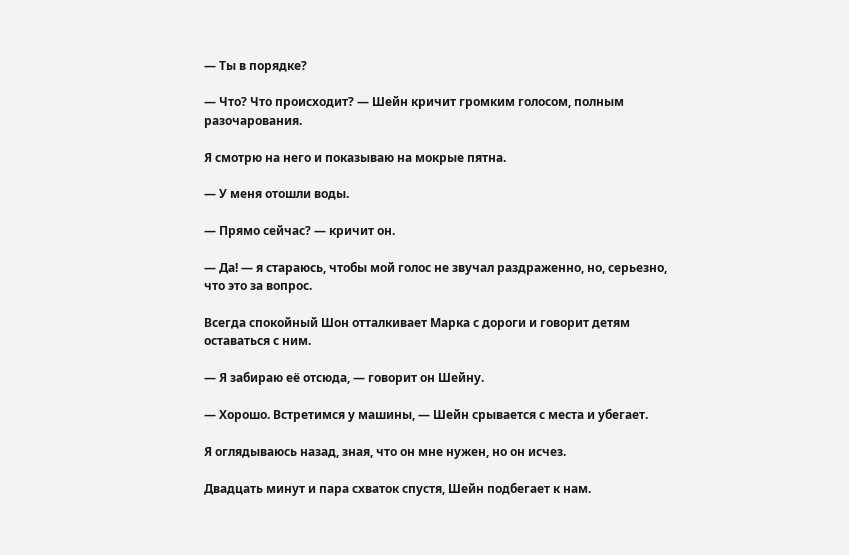— Ты в порядке?

— Что? Что происходит? — Шейн кричит громким голосом, полным разочарования.

Я смотрю на него и показываю на мокрые пятна.

— У меня отошли воды.

— Прямо сейчас? — кричит он.

— Да! — я стараюсь, чтобы мой голос не звучал раздраженно, но, серьезно, что это за вопрос.

Всегда спокойный Шон отталкивает Марка с дороги и говорит детям оставаться с ним.

— Я забираю её отсюда, — говорит он Шейну.

— Хорошо. Встретимся у машины, — Шейн срывается с места и убегает.

Я оглядываюсь назад, зная, что он мне нужен, но он исчез.

Двадцать минут и пара схваток спустя, Шейн подбегает к нам.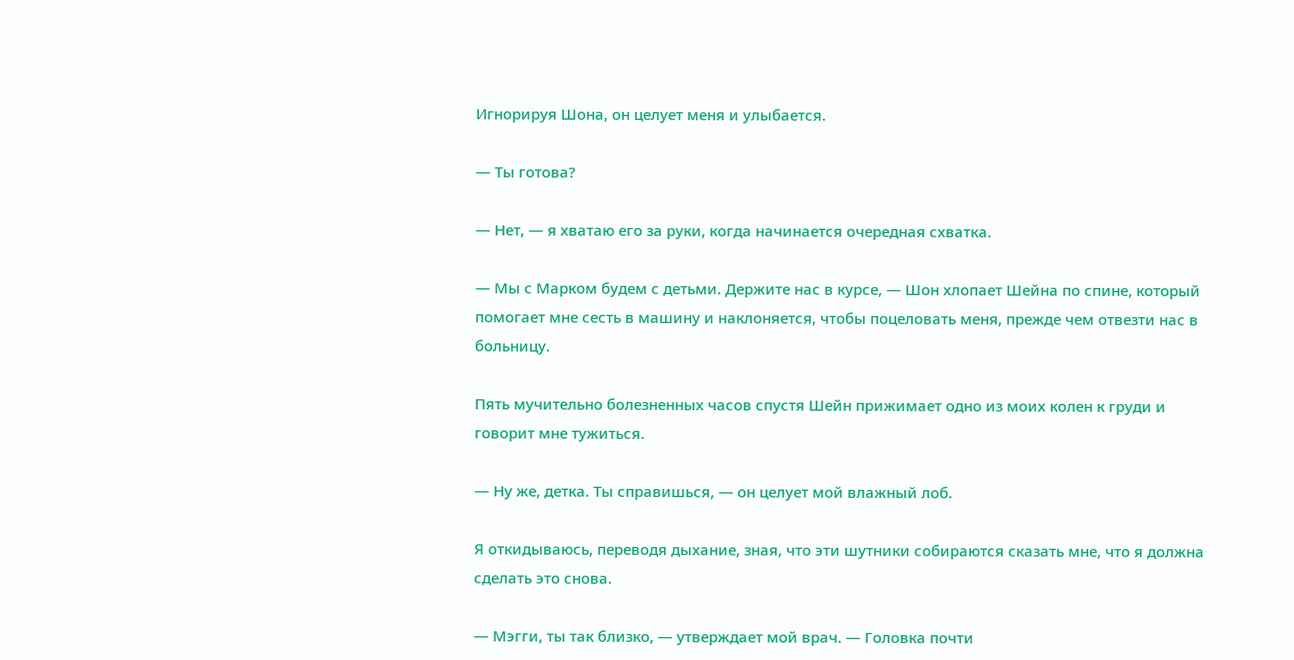Игнорируя Шона, он целует меня и улыбается.

— Ты готова?

— Нет, — я хватаю его за руки, когда начинается очередная схватка.

— Мы с Марком будем с детьми. Держите нас в курсе, — Шон хлопает Шейна по спине, который помогает мне сесть в машину и наклоняется, чтобы поцеловать меня, прежде чем отвезти нас в больницу.

Пять мучительно болезненных часов спустя Шейн прижимает одно из моих колен к груди и говорит мне тужиться.

— Ну же, детка. Ты справишься, — он целует мой влажный лоб.

Я откидываюсь, переводя дыхание, зная, что эти шутники собираются сказать мне, что я должна сделать это снова.

— Мэгги, ты так близко, — утверждает мой врач. — Головка почти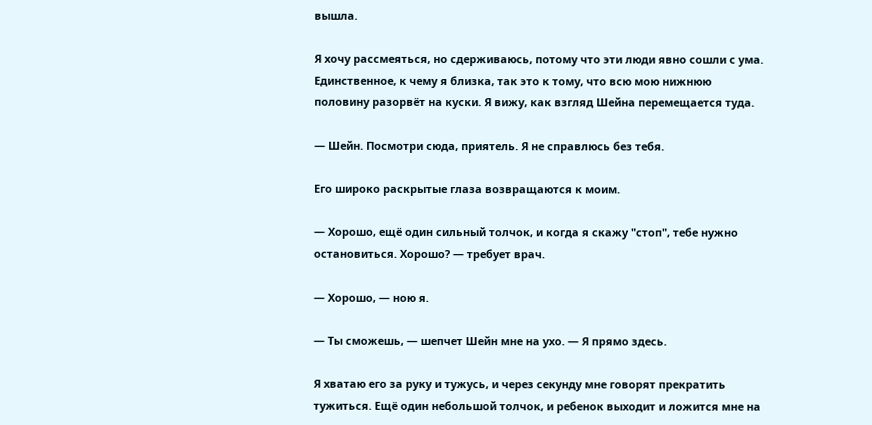вышла.

Я хочу рассмеяться, но сдерживаюсь, потому что эти люди явно сошли с ума. Единственное, к чему я близка, так это к тому, что всю мою нижнюю половину разорвёт на куски. Я вижу, как взгляд Шейна перемещается туда.

— Шейн. Посмотри сюда, приятель. Я не справлюсь без тебя.

Его широко раскрытые глаза возвращаются к моим.

— Хорошо, ещё один сильный толчок, и когда я скажу "стоп", тебе нужно остановиться. Хорошо? — требует врач.

— Хорошо, — ною я.

— Ты сможешь, — шепчет Шейн мне на ухо. — Я прямо здесь.

Я хватаю его за руку и тужусь, и через секунду мне говорят прекратить тужиться. Ещё один небольшой толчок, и ребенок выходит и ложится мне на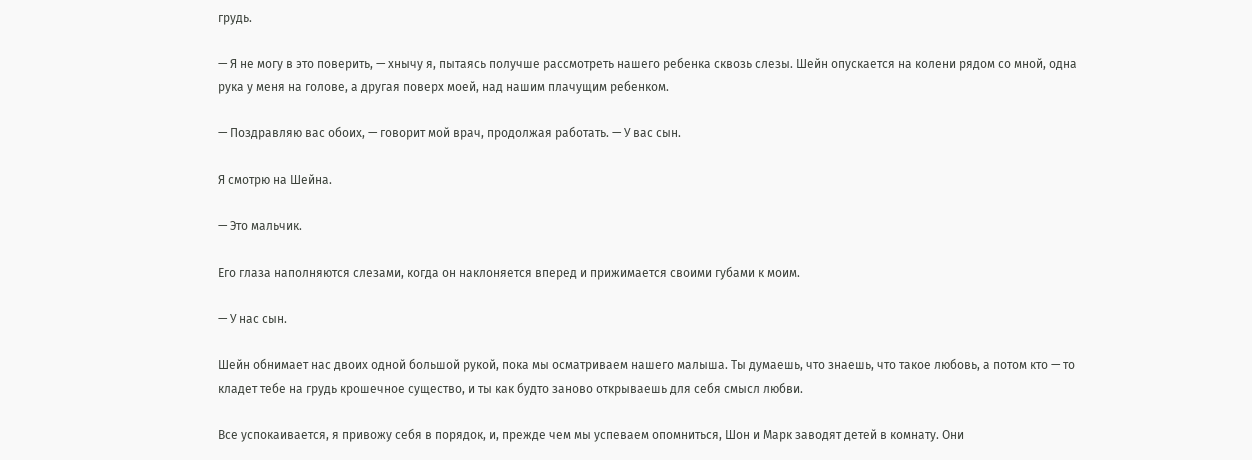грудь.

— Я не могу в это поверить, — хнычу я, пытаясь получше рассмотреть нашего ребенка сквозь слезы. Шейн опускается на колени рядом со мной, одна рука у меня на голове, а другая поверх моей, над нашим плачущим ребенком.

— Поздравляю вас обоих, — говорит мой врач, продолжая работать. — У вас сын.

Я смотрю на Шейна.

— Это мальчик.

Его глаза наполняются слезами, когда он наклоняется вперед и прижимается своими губами к моим.

— У нас сын.

Шейн обнимает нас двоих одной большой рукой, пока мы осматриваем нашего малыша. Ты думаешь, что знаешь, что такое любовь, а потом кто — то кладет тебе на грудь крошечное существо, и ты как будто заново открываешь для себя смысл любви.

Все успокаивается, я привожу себя в порядок, и, прежде чем мы успеваем опомниться, Шон и Марк заводят детей в комнату. Они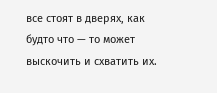все стоят в дверях, как будто что — то может выскочить и схватить их.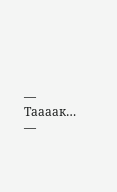— Таааак… —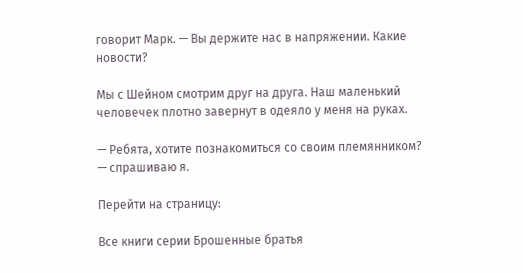говорит Марк. — Вы держите нас в напряжении. Какие новости?

Мы с Шейном смотрим друг на друга. Наш маленький человечек плотно завернут в одеяло у меня на руках.

— Ребята, хотите познакомиться со своим племянником? — спрашиваю я.

Перейти на страницу:

Все книги серии Брошенные братья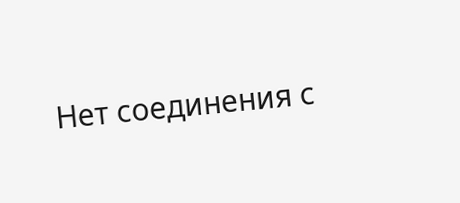Нет соединения с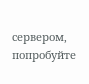сервером, попробуйте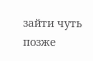зайти чуть позже